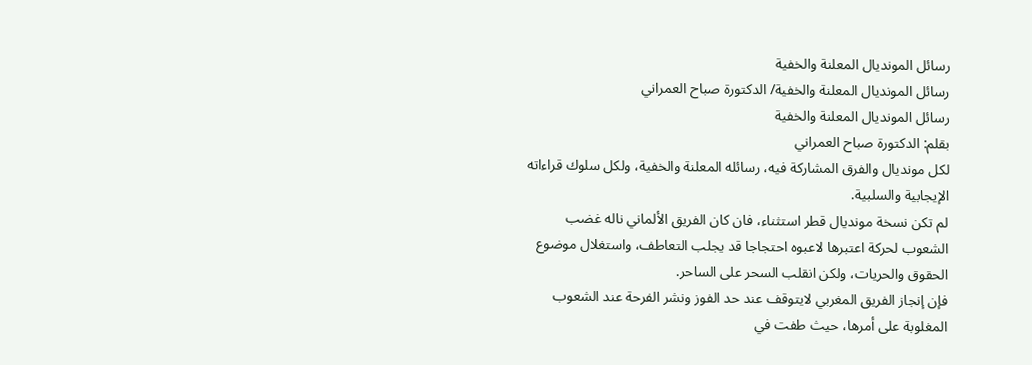رسائل المونديال المعلنة والخفية
رسائل المونديال المعلنة والخفية/ الدكتورة صباح العمراني
رسائل المونديال المعلنة والخفية
بقلم: الدكتورة صباح العمراني
لكل مونديال والفرق المشاركة فيه، رسائله المعلنة والخفية، ولكل سلوك قراءاته الإيجابية والسلبية.
لم تكن نسخة مونديال قطر استثناء، فان كان الفريق الألماني ناله غضب الشعوب لحركة اعتبرها لاعبوه احتجاجا قد يجلب التعاطف، واستغلال موضوع الحقوق والحريات، ولكن انقلب السحر على الساحر.
فإن إنجاز الفريق المغربي لايتوقف عند حد الفوز ونشر الفرحة عند الشعوب المغلوبة على أمرها، حيث طفت في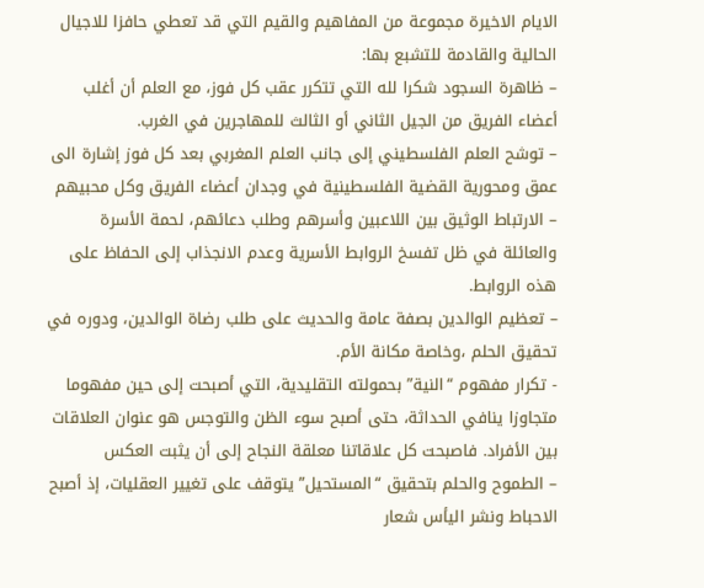الايام الاخيرة مجموعة من المفاهيم والقيم التي قد تعطي حافزا للاجيال الحالية والقادمة للتشبع بها:
– ظاهرة السجود شكرا لله التي تتكرر عقب كل فوز، مع العلم أن أغلب أعضاء الفريق من الجيل الثاني أو الثالث للمهاجرين في الغرب.
– توشح العلم الفلسطيني إلى جانب العلم المغربي بعد كل فوز إشارة الى عمق ومحورية القضية الفلسطينية في وجدان أعضاء الفريق وكل محبيهم
– الارتباط الوثيق بين اللاعبين وأسرهم وطلب دعائهم، لحمة الأسرة والعائلة في ظل تفسخ الروابط الأسرية وعدم الانجذاب إلى الحفاظ على هذه الروابط.
– تعظيم الوالدين بصفة عامة والحديث على طلب رضاة الوالدين، ودوره في تحقيق الحلم ،وخاصة مكانة الأم.
- تكرار مفهوم “النية” بحمولته التقليدية، التي أصبحت إلى حين مفهوما متجاوزا ينافي الحداثة، حتى أصبح سوء الظن والتوجس هو عنوان العلاقات بين الأفراد. فاصبحت كل علاقاتنا معلقة النجاح إلى أن يثبت العكس
– الطموح والحلم بتحقيق “المستحيل” يتوقف على تغيير العقليات، إذ أصبح الاحباط ونشر اليأس شعار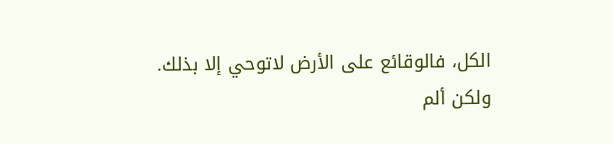الكل، فالوقائع على الأرض لاتوحي إلا بذلك.
ولكن ألم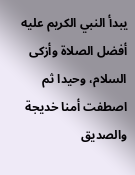يبدأ النبي الكريم عليه أفضل الصلاة وأزكى السلام، وحيدا ثم اصطفت أمنا خديجة والصديق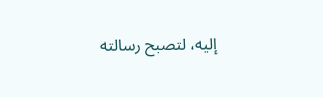إليه، لتصبح رسالته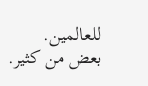للعالمين.
بعض من كثير.